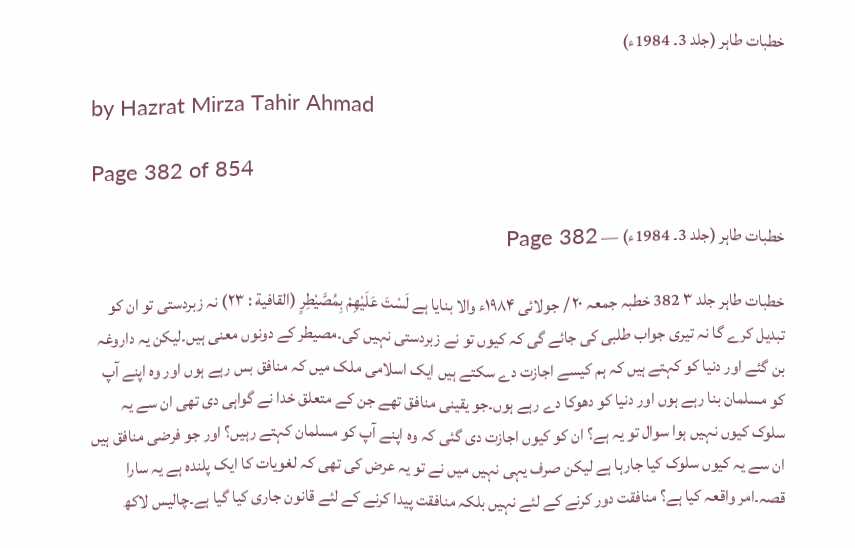خطبات طاہر (جلد 3۔ 1984ء)

by Hazrat Mirza Tahir Ahmad

Page 382 of 854

خطبات طاہر (جلد 3۔ 1984ء) — Page 382

خطبات طاہر جلد ۳ 382 خطبہ جمعہ ۲۰ / جولائی ۱۹۸۴ء والا بنایا ہے لَسْتَ عَلَيْهِمْ بِمُصَّيْطِرٍ (القافية : ۲۳) نہ زبردستی تو ان کو تبدیل کرے گا نہ تیری جواب طلبی کی جائے گی کہ کیوں تو نے زبردستی نہیں کی۔مصيطر کے دونوں معنی ہیں۔لیکن یہ داروغہ بن گئے اور دنیا کو کہتے ہیں کہ ہم کیسے اجازت دے سکتے ہیں ایک اسلامی ملک میں کہ منافق بس رہے ہوں اور وہ اپنے آپ کو مسلمان بنا رہے ہوں اور دنیا کو دھوکا دے رہے ہوں۔جو یقینی منافق تھے جن کے متعلق خدا نے گواہی دی تھی ان سے یہ سلوک کیوں نہیں ہوا سوال تو یہ ہے؟ ان کو کیوں اجازت دی گئی کہ وہ اپنے آپ کو مسلمان کہتے رہیں؟ اور جو فرضی منافق ہیں ان سے یہ کیوں سلوک کیا جارہا ہے لیکن صرف یہی نہیں میں نے تو یہ عرض کی تھی کہ لغویات کا ایک پلندہ ہے یہ سارا قصہ۔امر واقعہ کیا ہے؟ منافقت دور کرنے کے لئے نہیں بلکہ منافقت پیدا کرنے کے لئے قانون جاری کیا گیا ہے۔چالیس لاکھ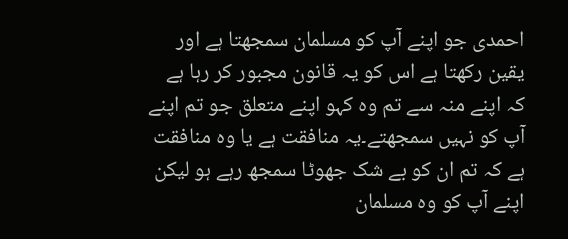احمدی جو اپنے آپ کو مسلمان سمجھتا ہے اور یقین رکھتا ہے اس کو یہ قانون مجبور کر رہا ہے کہ اپنے منہ سے تم وہ کہو اپنے متعلق جو تم اپنے آپ کو نہیں سمجھتے۔یہ منافقت ہے یا وہ منافقت ہے کہ تم ان کو بے شک جھوٹا سمجھ رہے ہو لیکن اپنے آپ کو وہ مسلمان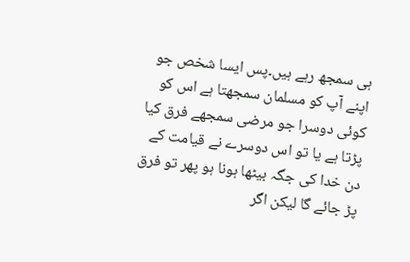ہی سمجھ رہے ہیں۔پس ایسا شخص جو اپنے آپ کو مسلمان سمجھتا ہے اس کو کوئی دوسرا جو مرضی سمجھے فرق کیا پڑتا ہے یا تو اس دوسرے نے قیامت کے دن خدا کی جگہ بیٹھا ہونا ہو پھر تو فرق پڑ جائے گا لیکن اگر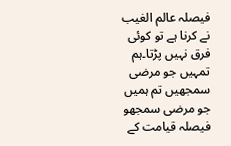فیصلہ عالم الغیب نے کرنا ہے تو کوئی فرق نہیں پڑتا۔ہم تمہیں جو مرضی سمجھیں تم ہمیں جو مرضی سمجھو فیصلہ قیامت کے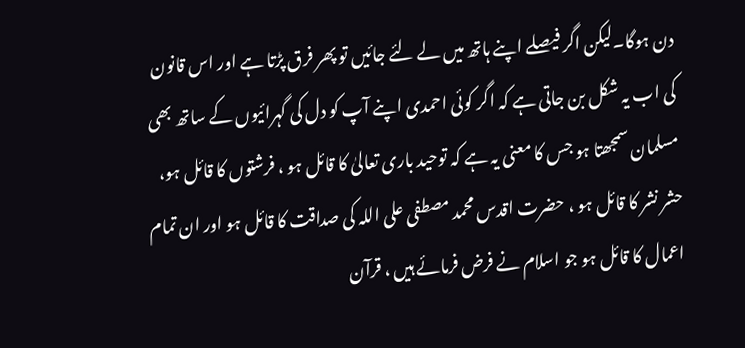دن ہوگا۔لیکن اگر فیصلے اپنے ہاتھ میں لے لئے جائیں تو پھر فرق پڑتا ہے اور اس قانون کی اب یہ شکل بن جاتی ہے کہ اگر کوئی احمدی اپنے آپ کو دل کی گہرائیوں کے ساتھ بھی مسلمان سمجھتا ہو جس کا معنی یہ ہے کہ توحید باری تعالیٰ کا قائل ہو ، فرشتوں کا قائل ہو، حشر نشر کا قائل ہو ، حضرت اقدس محمد مصطفی علی اللہ کی صداقت کا قائل ہو اور ان تمام اعمال کا قائل ہو جو اسلام نے فرض فرمائے ہیں ، قرآن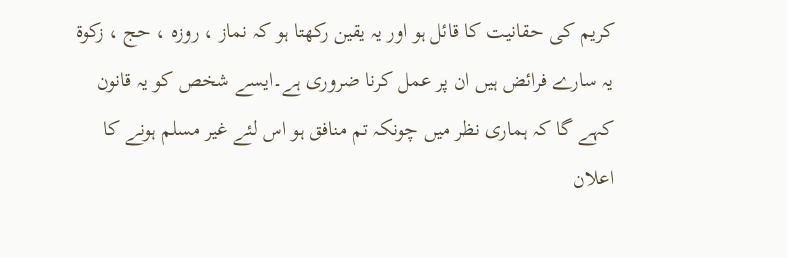کریم کی حقانیت کا قائل ہو اور یہ یقین رکھتا ہو کہ نماز ، روزہ ، حج ، زکوۃ یہ سارے فرائض ہیں ان پر عمل کرنا ضروری ہے۔ایسے شخص کو یہ قانون کہے گا کہ ہماری نظر میں چونکہ تم منافق ہو اس لئے غیر مسلم ہونے کا اعلان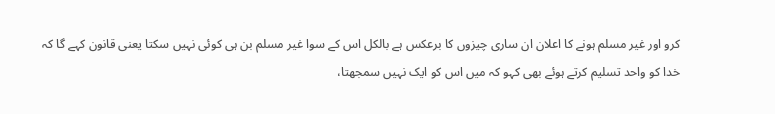کرو اور غیر مسلم ہونے کا اعلان ان ساری چیزوں کا برعکس ہے بالکل اس کے سوا غیر مسلم بن ہی کوئی نہیں سکتا یعنی قانون کہے گا کہ خدا کو واحد تسلیم کرتے ہوئے بھی کہو کہ میں اس کو ایک نہیں سمجھتا،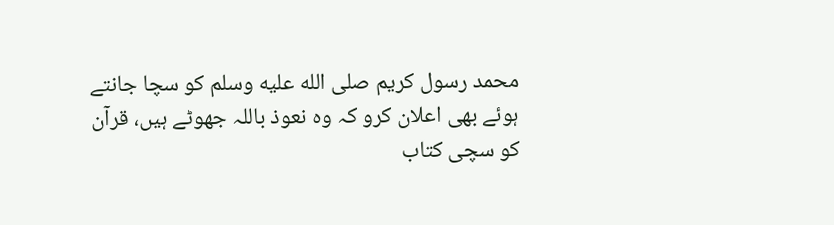محمد رسول کریم صلى الله عليه وسلم کو سچا جانتے ہوئے بھی اعلان کرو کہ وہ نعوذ باللہ جھوٹے ہیں، قرآن کو سچی کتاب